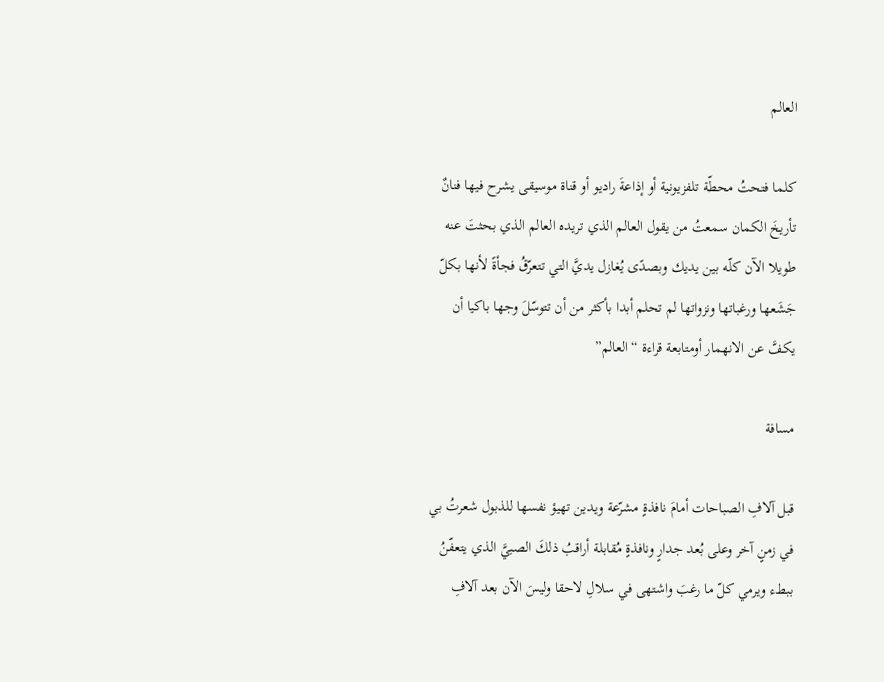العالم

كلما فتحتُ محطّة تلفزيونية أو إذاعةَ راديو أو قناة موسيقى يشرح فيها فنانٌ تأريخَ الكمان سمعتُ من يقول العالم الذي تريده العالم الذي بحثتَ عنه طويلا الآن كلّه بين يديك وبصدًى يُغازل يديَّ التي تتعرّقُ فجأةً لأنها بكلّ جَشَعها ورغباتها ونزواتها لم تحلم أبدا بأكثر من أن تتوسّلَ وجها باكيا أن يكفَّ عن الانهمار أومتابعة قراءة “العالم”

مسافة

قبل آلافِ الصباحات أمامَ نافذةٍ مشرّعة ويدين تهيؤ نفسها للذبول شعرتُ بي في زمنٍ آخر وعلى بُعد جدارٍ ونافذةٍ مُقابلة أراقبُ ذلكَ الصبيَّ الذي يتعفّنُ ببطء ويرمي كلّ ما رغبَ واشتهى في سلالِ لاحقا وليسَ الآن بعد آلافِ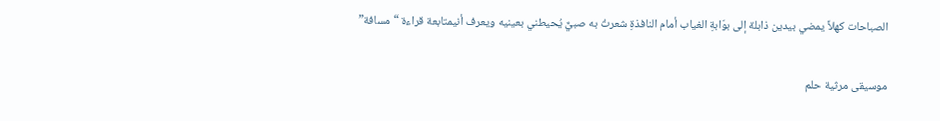الصباحات كهلاً يمضي بيدين ذابلة إلى بوّابةِ الغياب أمام النافذةِ شعرتُ به صبيٌّ يُحيطني بعينيه ويعرف أنيمتابعة قراءة “مسافة”

موسيقى مرثية حلم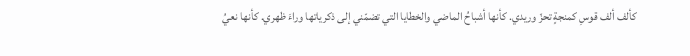كألف ألف قوسِ كمنجةٍ تحزّ وريدي. كأنها أشباحُ الماضي والخطايا التي تضمّني إلى ذكرياتها وراءَ ظهري. كأنها نعيُ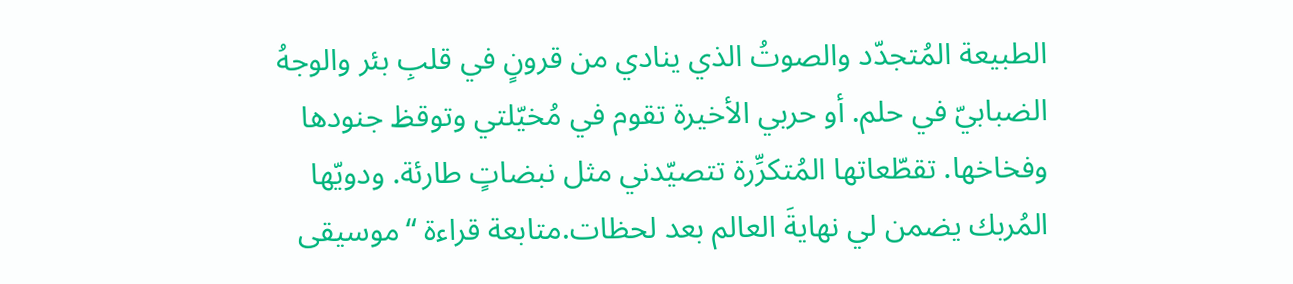الطبيعة المُتجدّد والصوتُ الذي ينادي من قرونٍ في قلبِ بئر والوجهُ الضبابيّ في حلم. أو حربي الأخيرة تقوم في مُخيّلتي وتوقظ جنودها وفخاخها. تقطّعاتها المُتكرِّرة تتصيّدني مثل نبضاتٍ طارئة. ودويّها المُربك يضمن لي نهايةَ العالم بعد لحظات.متابعة قراءة “موسيقى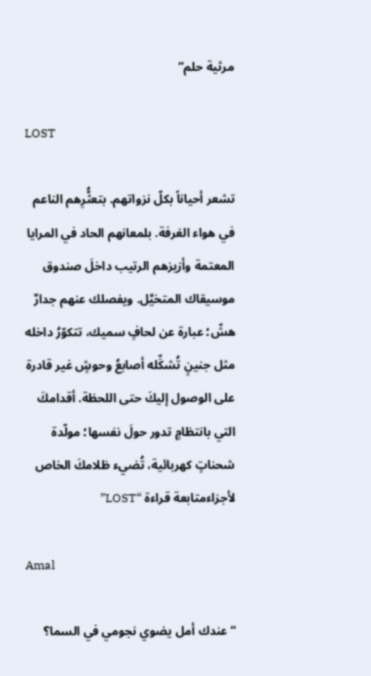مرثية حلم”

LOST

تشعر أحياناً بكلّ نزواتهم. بتعثُّرِهم الناعم في هواء الغرفة. بلمعانهم الحاد في المرايا المعتمة وأزيزهم الرتيب داخلَ صندوق موسيقاك المتخيَّل. ويفصلك عنهم جدارٌ هشّ؛ عبارة عن لحافٍ سميك، تتكوّرُ داخله مثل جنينٍ تُشكِّله أصابعُ وحوشٍ غير قادرة على الوصول إليكَ حتى اللحظة. أقدامكَ التي بانتظامٍ تدور حولَ نفسها؛ مولّدة شحناتٍ كهربائية، تُضيء ظلامكَ الخاص لأجزاءمتابعة قراءة “LOST”

Amal

“عندك أمل يضوي نجومي في السما؟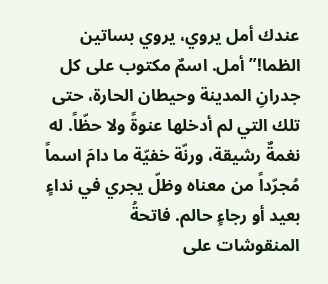عندك أمل يروي، يروي بساتين الظما!” أمل. اسمٌ مكتوب على كل جدرانِ المدينة وحيطان الحارة، حتى تلك التي لم أدخلها عنوةً ولا حظّاً. له نغمةٌ رشيقة، ورنّة خفيّة ما دامَ اسماً مُجرّداً من معناه وظلّ يجري في نداءٍ بعيد أو رجاءٍ حالم. فاتحةُ المنقوشات على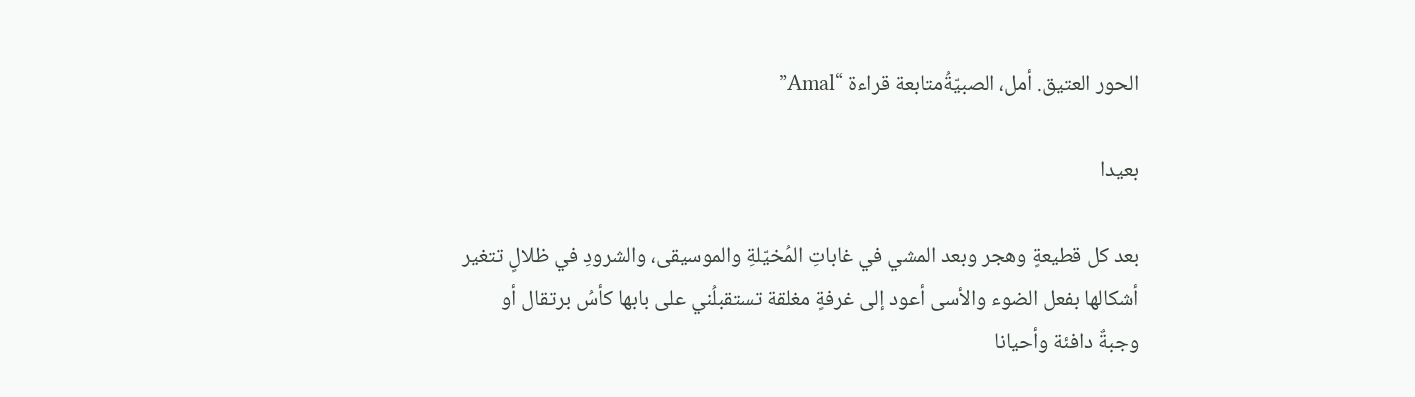الحور العتيق. أمل، الصبيّةُمتابعة قراءة “Amal”

بعيدا

بعد كل قطيعةٍ وهجر وبعد المشي في غاباتِ المُخيّلةِ والموسيقى، والشرودِ في ظلالٍ تتغير أشكالها بفعل الضوء والأسى أعود إلى غرفةٍ مغلقة تستقبلُني على بابها كأسُ برتقال أو وجبةٌ دافئة وأحيانا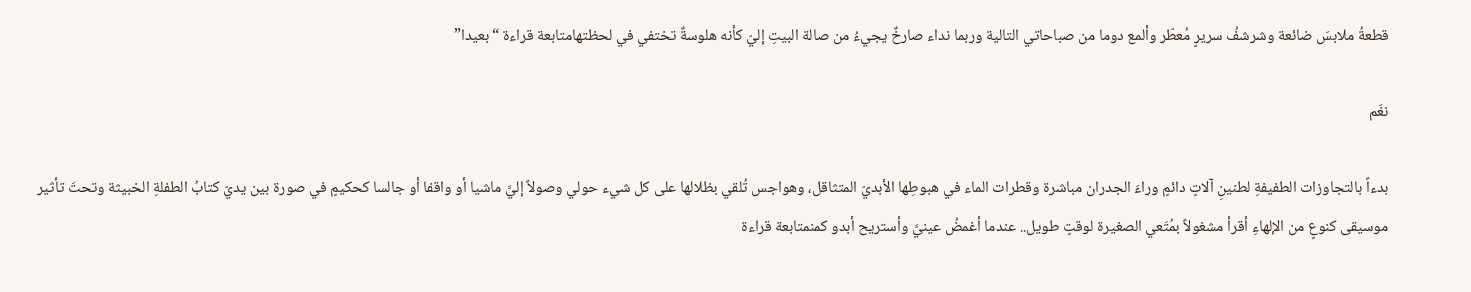قطعةُ ملابسَ ضائعة وشرشفُ سريرٍ مُعطّر وألمع دوما من صباحاتي التالية وربما نداء صارخٌ يجيءُ من صالة البيتِ إليّ كأنه هلوسةٌ تختفي في لحظتهامتابعة قراءة “بعيدا”

نغَم

بدءاً بالتجاوزات الطفيفةِ لطنينِ آلاتٍ دائمٍ وراءَ الجدران مباشرة وقطرات الماء في هبوطِها الأبديّ المتثاقل، وهواجس تُلقي بظلالها على كل شيء حولي وصولاً إليَّ ماشيا أو واقفا أو جالسا كحكيمٍ في صورة بين يديّ كتابُ الطفلةِ الخبيثة وتحتَ تأثير موسيقى كنوعٍ من الإلهاءِ أقرأ مشغولاً بمُتَعي الصغيرة لوقتٍ طويل.. عندما أغمضُ عينيَّ وأستريح أبدو كمنمتابعة قراءة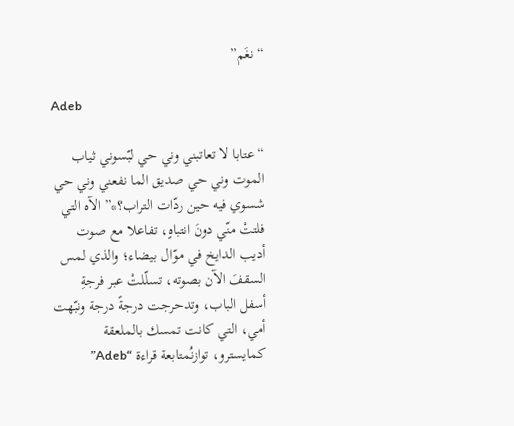“نغَم”

Adeb

“عتابا لا تعاتبني وني حي لبّسوني ثياب الموت وني حي صديق الما نفعني وني حي شسوي فيه حين ردّات التراب؟*” الآه التي فلتتْ منّي دونَ انتباهٍ، تفاعلا مع صوت أديب الدايخ في موّال بيضاء؛ والذي لمس السقفَ الآن بصوته، تسلّلتْ عبر فرجةِ أسفل الباب، وتدحرجت درجةً درجة ونبّهت أمي، التي كانت تمسك بالملعقة كمايسترو، توازنُمتابعة قراءة “Adeb”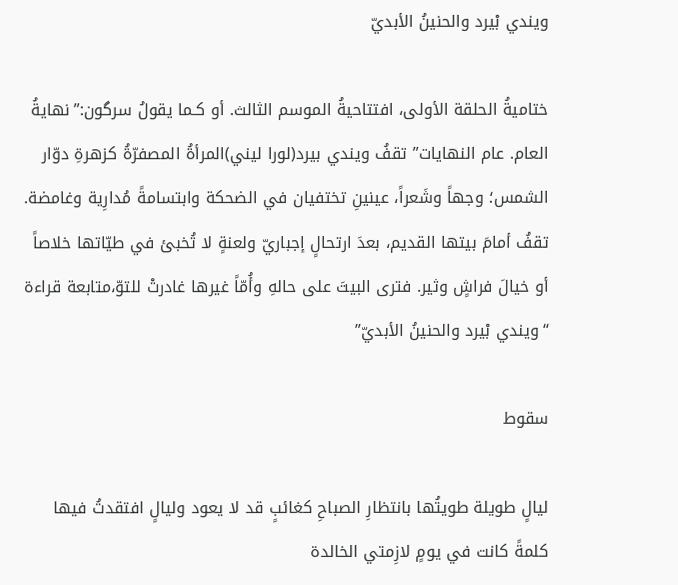ويندي بْيرد والحنينُ الأبديّ

ختاميةُ الحلقة الأولى، افتتاحيةُ الموسم الثالث. أو كـما يقولُ سرگون:”نهايةُ العام. عام النهايات” تقفُ ويندي بيرد(لورا ليني)المرأةُ المصفرّةُ كزهرةِ دوّار الشمس؛ وجهاً وشَعراً، عينينِ تختفيان في الضحكة وابتسامةً مُدارِية وغامضة. تقفُ أمامَ بيتها القديم، بعدَ ارتحالٍ إجباريّ ولعنةٍ لا تُخبئ في طيّاتها خلاصاً أو خيالَ فراشٍ وثير. فترى البيتَ على حالهِ وأُمّاً غيرها غادرتْ للتوّ،متابعة قراءة “ويندي بْيرد والحنينُ الأبديّ”

سقوط

ليالٍ طويلة طويتُها بانتظارِ الصباحِ كغائبٍ قد لا يعود وليالٍ افتقدتُ فيها كلمةً كانت في يومٍ لازِمتي الخالدة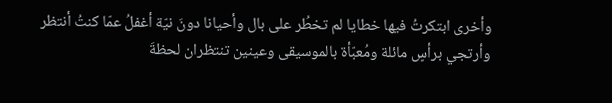وأخرى ابتكرتُ فيها خطايا لم تخطُر على بال وأحيانا دونَ نيّة أغفلُ عمّا كنتُ أنتظر وأرتجي برأسٍ مائلة ومُعبّأة بالموسيقى وعينين تنتظران لحظةَ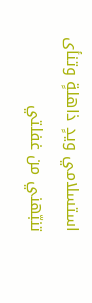استسلامي ويدٍ ذاهلةٍ وتنأى تنبّهني من غفلتي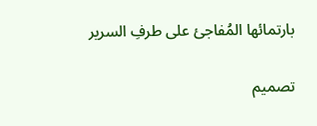بارتمائها المُفاجئ على طرفِ السرير

تصميم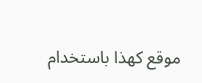موقع كهذا باستخدام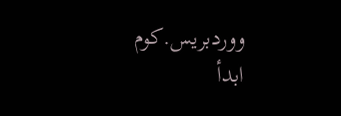ووردبريس.كوم
ابدأ